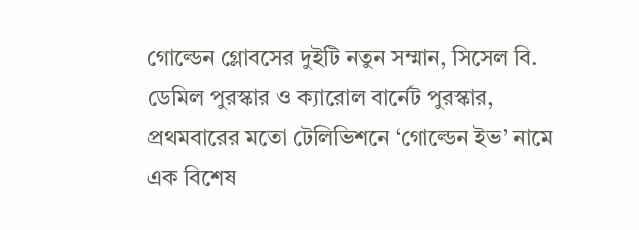গোল্ডেন গ্লোবসের দুইটি নতুন সম্মান, সিসেল বি. ডেমিল পুরস্কার ও ক্যারোল বার্নেট পুরস্কার, প্রথমবারের মতো টেলিভিশনে ‘গোল্ডেন ইভ’ নামে এক বিশেষ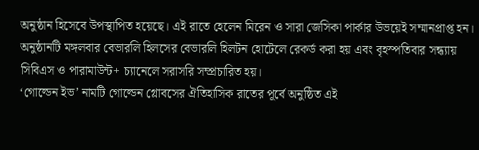অনুষ্ঠান হিসেবে উপস্থাপিত হয়েছে। এই রাতে হেলেন মিরেন ও সারা জেসিকা পার্কার উভয়েই সম্মানপ্রাপ্ত হন। অনুষ্ঠানটি মঙ্গলবার বেভারলি হিলসের বেভারলি হিলটন হোটেলে রেকর্ড করা হয় এবং বৃহস্পতিবার সন্ধ্যায় সিবিএস ও পারামাউন্ট+ চ্যানেলে সরাসরি সম্প্রচারিত হয়।
‘গোল্ডেন ইভ’ নামটি গোল্ডেন গ্লোবসের ঐতিহাসিক রাতের পূর্বে অনুষ্ঠিত এই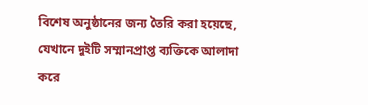বিশেষ অনুষ্ঠানের জন্য তৈরি করা হয়েছে, যেখানে দুইটি সম্মানপ্রাপ্ত ব্যক্তিকে আলাদা করে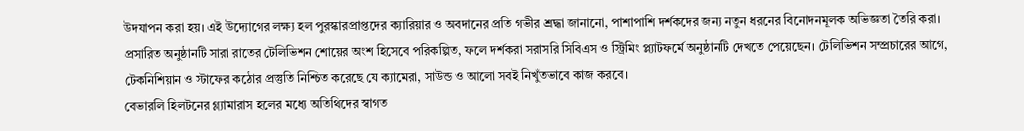উদযাপন করা হয়। এই উদ্যোগের লক্ষ্য হল পুরস্কারপ্রাপ্তদের ক্যারিয়ার ও অবদানের প্রতি গভীর শ্রদ্ধা জানানো, পাশাপাশি দর্শকদের জন্য নতুন ধরনের বিনোদনমূলক অভিজ্ঞতা তৈরি করা।
প্রসারিত অনুষ্ঠানটি সারা রাতের টেলিভিশন শোয়ের অংশ হিসেবে পরিকল্পিত, ফলে দর্শকরা সরাসরি সিবিএস ও স্ট্রিমিং প্ল্যাটফর্মে অনুষ্ঠানটি দেখতে পেয়েছেন। টেলিভিশন সম্প্রচারের আগে, টেকনিশিয়ান ও স্টাফের কঠোর প্রস্তুতি নিশ্চিত করেছে যে ক্যামেরা, সাউন্ড ও আলো সবই নিখুঁতভাবে কাজ করবে।
বেভারলি হিলটনের গ্ল্যামারাস হলের মধ্যে অতিথিদের স্বাগত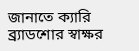জানাতে ক্যারি ব্র্যাডশোর স্বাক্ষর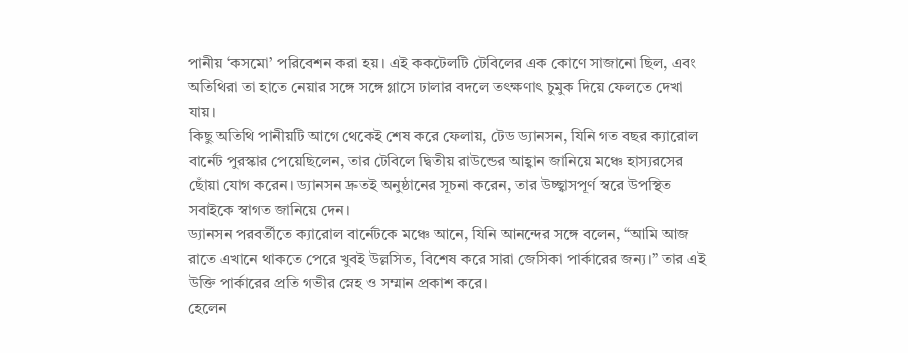পানীয় ‘কসমো’ পরিবেশন করা হয়। এই ককটেলটি টেবিলের এক কোণে সাজানো ছিল, এবং অতিথিরা তা হাতে নেয়ার সঙ্গে সঙ্গে গ্লাসে ঢালার বদলে তৎক্ষণাৎ চুমুক দিয়ে ফেলতে দেখা যায়।
কিছু অতিথি পানীয়টি আগে থেকেই শেষ করে ফেলায়, টেড ড্যানসন, যিনি গত বছর ক্যারোল বার্নেট পুরস্কার পেয়েছিলেন, তার টেবিলে দ্বিতীয় রাউন্ডের আহ্বান জানিয়ে মঞ্চে হাস্যরসের ছোঁয়া যোগ করেন। ড্যানসন দ্রুতই অনুষ্ঠানের সূচনা করেন, তার উচ্ছ্বাসপূর্ণ স্বরে উপস্থিত সবাইকে স্বাগত জানিয়ে দেন।
ড্যানসন পরবর্তীতে ক্যারোল বার্নেটকে মঞ্চে আনে, যিনি আনন্দের সঙ্গে বলেন, “আমি আজ রাতে এখানে থাকতে পেরে খুবই উল্লসিত, বিশেষ করে সারা জেসিকা পার্কারের জন্য।” তার এই উক্তি পার্কারের প্রতি গভীর স্নেহ ও সম্মান প্রকাশ করে।
হেলেন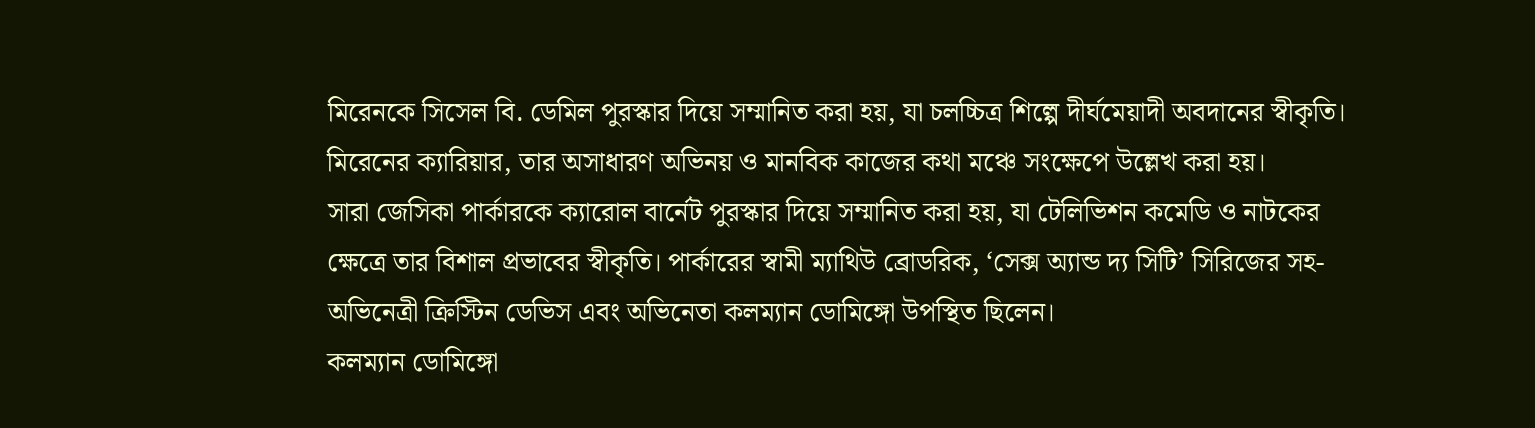মিরেনকে সিসেল বি. ডেমিল পুরস্কার দিয়ে সম্মানিত করা হয়, যা চলচ্চিত্র শিল্পে দীর্ঘমেয়াদী অবদানের স্বীকৃতি। মিরেনের ক্যারিয়ার, তার অসাধারণ অভিনয় ও মানবিক কাজের কথা মঞ্চে সংক্ষেপে উল্লেখ করা হয়।
সারা জেসিকা পার্কারকে ক্যারোল বার্নেট পুরস্কার দিয়ে সম্মানিত করা হয়, যা টেলিভিশন কমেডি ও নাটকের ক্ষেত্রে তার বিশাল প্রভাবের স্বীকৃতি। পার্কারের স্বামী ম্যাথিউ ব্রোডরিক, ‘সেক্স অ্যান্ড দ্য সিটি’ সিরিজের সহ-অভিনেত্রী ক্রিস্টিন ডেভিস এবং অভিনেতা কলম্যান ডোমিঙ্গো উপস্থিত ছিলেন।
কলম্যান ডোমিঙ্গো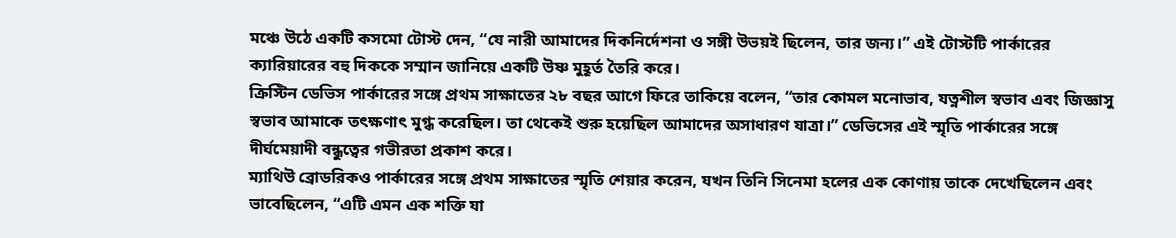মঞ্চে উঠে একটি কসমো টোস্ট দেন, “যে নারী আমাদের দিকনির্দেশনা ও সঙ্গী উভয়ই ছিলেন, তার জন্য।” এই টোস্টটি পার্কারের ক্যারিয়ারের বহু দিককে সম্মান জানিয়ে একটি উষ্ণ মুহূর্ত তৈরি করে।
ক্রিস্টিন ডেভিস পার্কারের সঙ্গে প্রথম সাক্ষাতের ২৮ বছর আগে ফিরে তাকিয়ে বলেন, “তার কোমল মনোভাব, যত্নশীল স্বভাব এবং জিজ্ঞাসু স্বভাব আমাকে তৎক্ষণাৎ মুগ্ধ করেছিল। তা থেকেই শুরু হয়েছিল আমাদের অসাধারণ যাত্রা।” ডেভিসের এই স্মৃতি পার্কারের সঙ্গে দীর্ঘমেয়াদী বন্ধুত্বের গভীরতা প্রকাশ করে।
ম্যাথিউ ব্রোডরিকও পার্কারের সঙ্গে প্রথম সাক্ষাতের স্মৃতি শেয়ার করেন, যখন তিনি সিনেমা হলের এক কোণায় তাকে দেখেছিলেন এবং ভাবেছিলেন, “এটি এমন এক শক্তি যা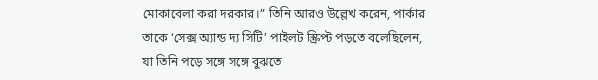মোকাবেলা করা দরকার।” তিনি আরও উল্লেখ করেন, পার্কার তাকে ‘সেক্স অ্যান্ড দ্য সিটি’ পাইলট স্ক্রিপ্ট পড়তে বলেছিলেন, যা তিনি পড়ে সঙ্গে সঙ্গে বুঝতে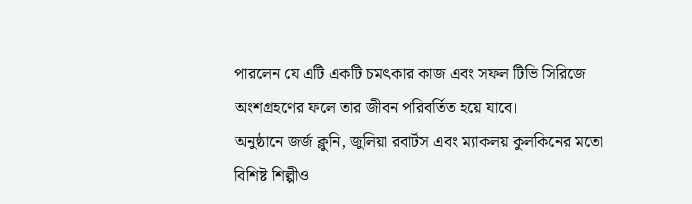পারলেন যে এটি একটি চমৎকার কাজ এবং সফল টিভি সিরিজে অংশগ্রহণের ফলে তার জীবন পরিবর্তিত হয়ে যাবে।
অনুষ্ঠানে জর্জ ক্লুনি, জুলিয়া রবার্টস এবং ম্যাকলয় কুলকিনের মতো বিশিষ্ট শিল্পীও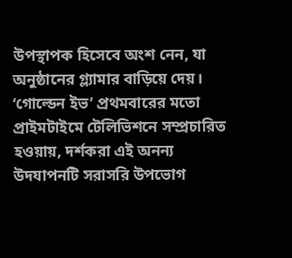উপস্থাপক হিসেবে অংশ নেন, যা অনুষ্ঠানের গ্ল্যামার বাড়িয়ে দেয়। ‘গোল্ডেন ইভ’ প্রথমবারের মতো প্রাইমটাইমে টেলিভিশনে সম্প্রচারিত হওয়ায়, দর্শকরা এই অনন্য উদযাপনটি সরাসরি উপভোগ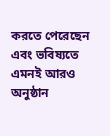করতে পেরেছেন এবং ভবিষ্যতে এমনই আরও অনুষ্ঠান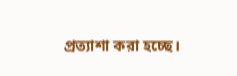প্রত্যাশা করা হচ্ছে।